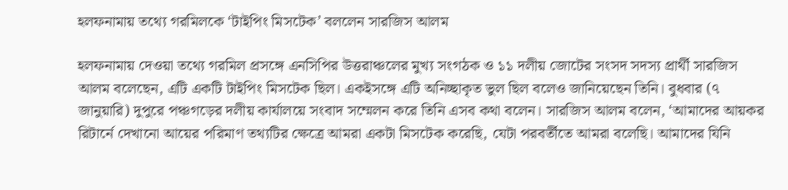হলফনামায় তথ্যে গরমিলকে ‘টাইপিং মিসটেক’ বললেন সারজিস আলম

হলফনামায় দেওয়া তথ্যে গরমিল প্রসঙ্গে এনসিপির উত্তরাঞ্চলের মুখ্য সংগঠক ও ১১ দলীয় জোটের সংসদ সদস্য প্রার্থী সারজিস আলম বলেছেন, এটি একটি টাইপিং মিসটেক ছিল। একইসঙ্গে এটি অনিচ্ছাকৃত ভুল ছিল বলেও জানিয়েছেন তিনি। বুধবার (৭ জানুয়ারি) দুপুরে পঞ্চগড়ের দলীয় কার্যালয়ে সংবাদ সম্মেলন করে তিনি এসব কথা বলেন। সারজিস আলম বলেন, ‘আমাদের আয়কর রিটার্নে দেখানো আয়ের পরিমাণ তথ্যটির ক্ষেত্রে আমরা একটা মিসটেক করেছি, যেটা পরবর্তীতে আমরা বলেছি। আমাদের যিনি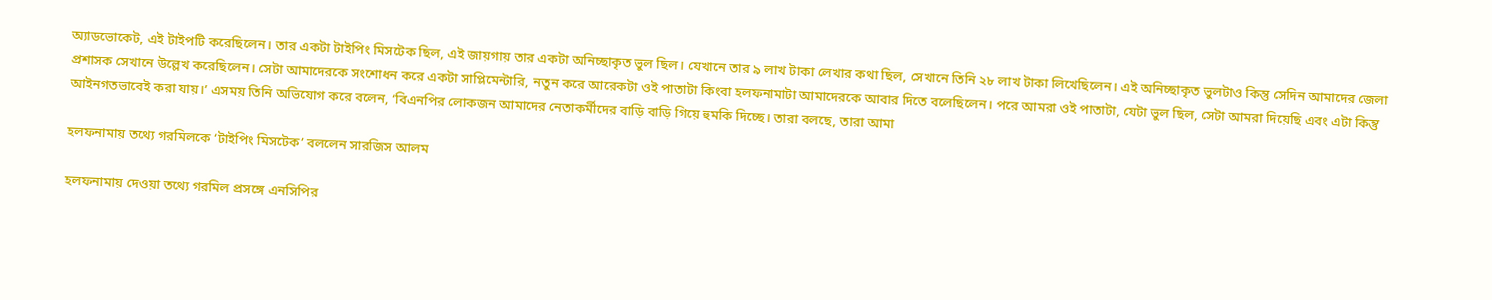অ্যাডভোকেট, এই টাইপটি করেছিলেন। তার একটা টাইপিং মিসটেক ছিল, এই জায়গায় তার একটা অনিচ্ছাকৃত ভুল ছিল। যেখানে তার ৯ লাখ টাকা লেখার কথা ছিল, সেখানে তিনি ২৮ লাখ টাকা লিখেছিলেন। এই অনিচ্ছাকৃত ভুলটাও কিন্তু সেদিন আমাদের জেলা প্রশাসক সেখানে উল্লেখ করেছিলেন। সেটা আমাদেরকে সংশোধন করে একটা সাপ্লিমেন্টারি, নতুন করে আরেকটা ওই পাতাটা কিংবা হলফনামাটা আমাদেরকে আবার দিতে বলেছিলেন। পরে আমরা ওই পাতাটা, যেটা ভুল ছিল, সেটা আমরা দিয়েছি এবং এটা কিন্তু আইনগতভাবেই করা যায়।’ এসময় তিনি অভিযোগ করে বলেন, ‘বিএনপির লোকজন আমাদের নেতাকর্মীদের বাড়ি বাড়ি গিয়ে হুমকি দিচ্ছে। তারা বলছে, তারা আমা

হলফনামায় তথ্যে গরমিলকে ‘টাইপিং মিসটেক’ বললেন সারজিস আলম

হলফনামায় দেওয়া তথ্যে গরমিল প্রসঙ্গে এনসিপির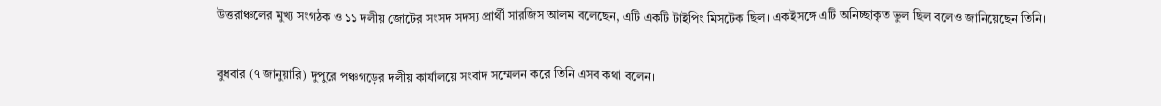উত্তরাঞ্চলের মুখ্য সংগঠক ও ১১ দলীয় জোটের সংসদ সদস্য প্রার্থী সারজিস আলম বলেছেন, এটি একটি টাইপিং মিসটেক ছিল। একইসঙ্গে এটি অনিচ্ছাকৃত ভুল ছিল বলেও জানিয়েছেন তিনি।

বুধবার (৭ জানুয়ারি) দুপুরে পঞ্চগড়ের দলীয় কার্যালয়ে সংবাদ সম্মেলন করে তিনি এসব কথা বলেন।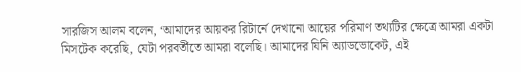সারজিস আলম বলেন, ‘আমাদের আয়কর রিটার্নে দেখানো আয়ের পরিমাণ তথ্যটির ক্ষেত্রে আমরা একটা মিসটেক করেছি, যেটা পরবর্তীতে আমরা বলেছি। আমাদের যিনি অ্যাডভোকেট, এই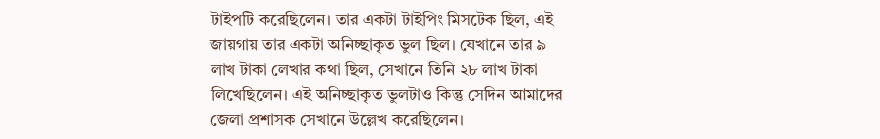টাইপটি করেছিলেন। তার একটা টাইপিং মিসটেক ছিল, এই জায়গায় তার একটা অনিচ্ছাকৃত ভুল ছিল। যেখানে তার ৯ লাখ টাকা লেখার কথা ছিল, সেখানে তিনি ২৮ লাখ টাকা লিখেছিলেন। এই অনিচ্ছাকৃত ভুলটাও কিন্তু সেদিন আমাদের জেলা প্রশাসক সেখানে উল্লেখ করেছিলেন।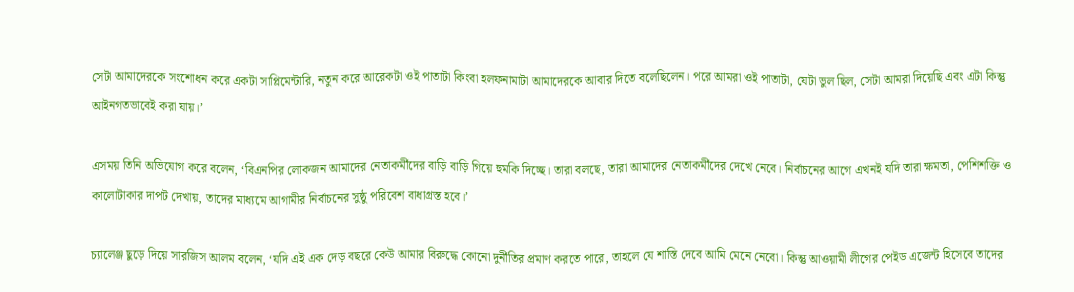সেটা আমাদেরকে সংশোধন করে একটা সাপ্লিমেন্টারি, নতুন করে আরেকটা ওই পাতাটা কিংবা হলফনামাটা আমাদেরকে আবার দিতে বলেছিলেন। পরে আমরা ওই পাতাটা, যেটা ভুল ছিল, সেটা আমরা দিয়েছি এবং এটা কিন্তু আইনগতভাবেই করা যায়।’

এসময় তিনি অভিযোগ করে বলেন, ‘বিএনপির লোকজন আমাদের নেতাকর্মীদের বাড়ি বাড়ি গিয়ে হুমকি দিচ্ছে। তারা বলছে, তারা আমাদের নেতাকর্মীদের দেখে নেবে। নির্বাচনের আগে এখনই যদি তারা ক্ষমতা, পেশিশক্তি ও কালোটাকার দাপট দেখায়, তাদের মাধ্যমে আগামীর নির্বাচনের সুষ্ঠু পরিবেশ বাধাগ্রস্ত হবে।’

চ্যালেঞ্জ ছুড়ে দিয়ে সারজিস আলম বলেন, ‘যদি এই এক দেড় বছরে কেউ আমার বিরুদ্ধে কোনো দুর্নীতির প্রমাণ করতে পারে, তাহলে যে শাস্তি দেবে আমি মেনে নেবো। কিন্তু আওয়ামী লীগের পেইড এজেন্ট হিসেবে তাদের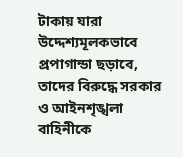টাকায় যারা উদ্দেশ্যমূলকভাবে প্রপাগান্ডা ছড়াবে, তাদের বিরুদ্ধে সরকার ও আইনশৃঙ্খলা বাহিনীকে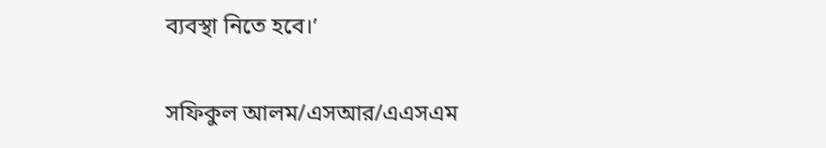ব্যবস্থা নিতে হবে।’

সফিকুল আলম/এসআর/এএসএম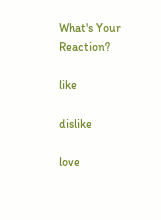What's Your Reaction?

like

dislike

love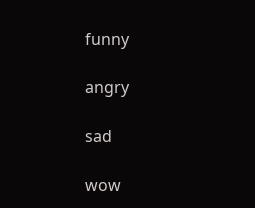funny

angry

sad

wow